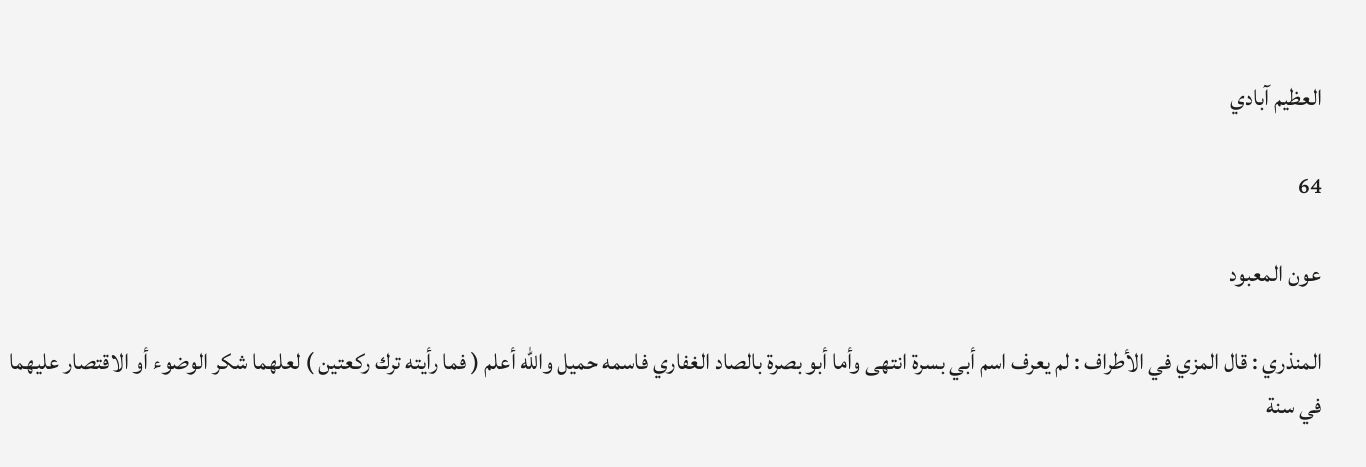العظيم آبادي

64

عون المعبود

المنذري : قال المزي في الأطراف : لم يعرف اسم أبي بسرة انتهى وأما أبو بصرة بالصاد الغفاري فاسمه حميل والله أعلم ( فما رأيته ترك ركعتين ) لعلهما شكر الوضوء أو الاقتصار عليهما في سنة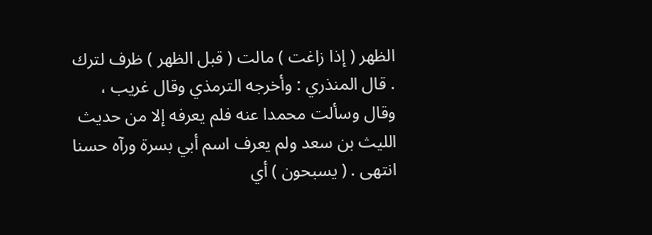الظهر ( إذا زاغت ) مالت ( قبل الظهر ) ظرف لترك . قال المنذري : وأخرجه الترمذي وقال غريب ، وقال وسألت محمدا عنه فلم يعرفه إلا من حديث الليث بن سعد ولم يعرف اسم أبي بسرة ورآه حسنا انتهى . ( يسبحون ) أي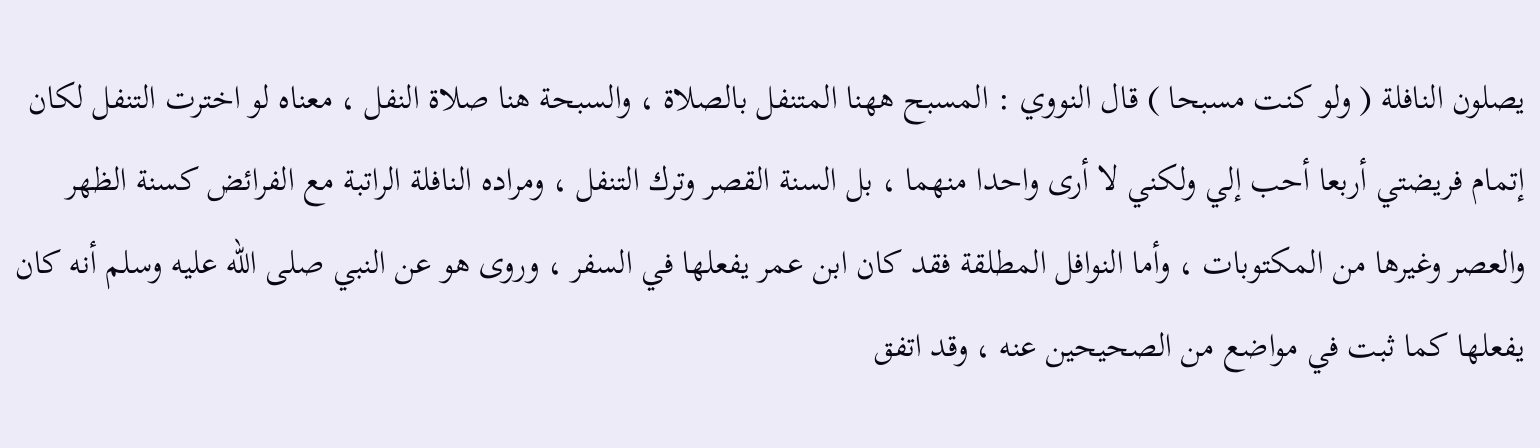يصلون النافلة ( ولو كنت مسبحا ) قال النووي : المسبح ههنا المتنفل بالصلاة ، والسبحة هنا صلاة النفل ، معناه لو اخترت التنفل لكان إتمام فريضتي أربعا أحب إلي ولكني لا أرى واحدا منهما ، بل السنة القصر وترك التنفل ، ومراده النافلة الراتبة مع الفرائض كسنة الظهر والعصر وغيرها من المكتوبات ، وأما النوافل المطلقة فقد كان ابن عمر يفعلها في السفر ، وروى هو عن النبي صلى الله عليه وسلم أنه كان يفعلها كما ثبت في مواضع من الصحيحين عنه ، وقد اتفق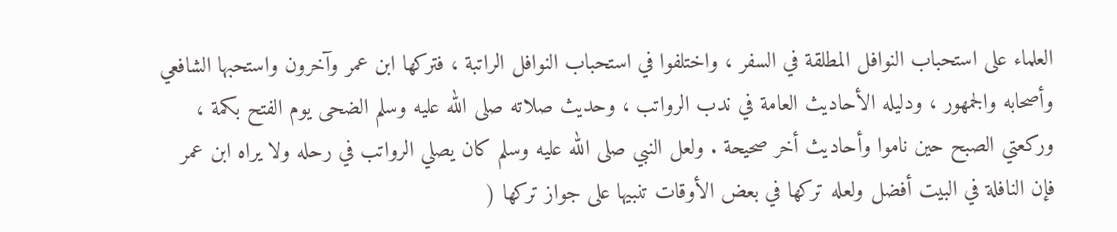العلماء على استحباب النوافل المطلقة في السفر ، واختلفوا في استحباب النوافل الراتبة ، فتركها ابن عمر وآخرون واستحبها الشافعي وأصحابه والجمهور ، ودليله الأحاديث العامة في ندب الرواتب ، وحديث صلاته صلى الله عليه وسلم الضحى يوم الفتح بكمة ، وركعتي الصبح حين ناموا وأحاديث أخر صحيحة . ولعل النبي صلى الله عليه وسلم كان يصلي الرواتب في رحله ولا يراه ابن عمر فإن النافلة في البيت أفضل ولعله تركها في بعض الأوقات تنبيها على جواز تركها (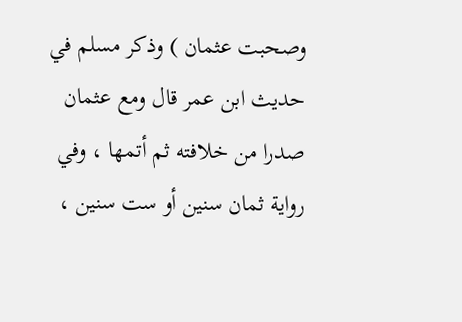وصحبت عثمان ) وذكر مسلم في حديث ابن عمر قال ومع عثمان صدرا من خلافته ثم أتمها ، وفي رواية ثمان سنين أو ست سنين ،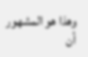وهذا هو المشهور أن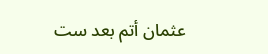عثمان أتم بعد ست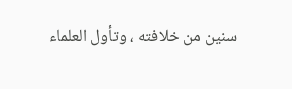سنين من خلافته ، وتأول العلماء